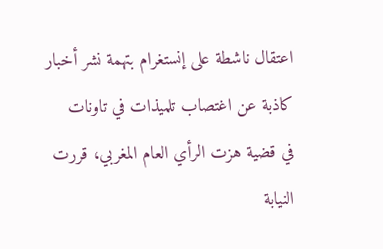اعتقال ناشطة على إنستغرام بتهمة نشر أخبار كاذبة عن اغتصاب تلميذات في تاونات
في قضية هزت الرأي العام المغربي، قررت النيابة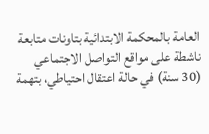العامة بالمحكمة الابتدائية بتاونات متابعة ناشطة على مواقع التواصل الاجتماعي (30 سنة) في حالة اعتقال احتياطي، بتهمة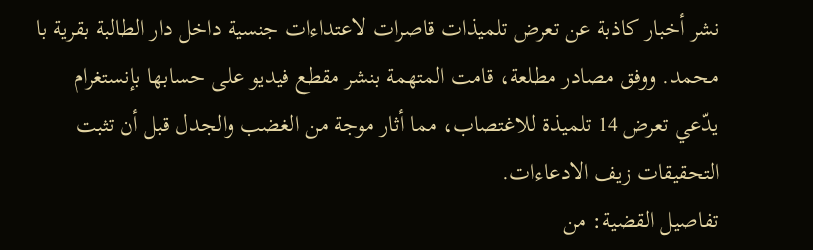نشر أخبار كاذبة عن تعرض تلميذات قاصرات لاعتداءات جنسية داخل دار الطالبة بقرية با محمد. ووفق مصادر مطلعة، قامت المتهمة بنشر مقطع فيديو على حسابها بإنستغرام يدّعي تعرض 14 تلميذة للاغتصاب، مما أثار موجة من الغضب والجدل قبل أن تثبت التحقيقات زيف الادعاءات.
تفاصيل القضية: من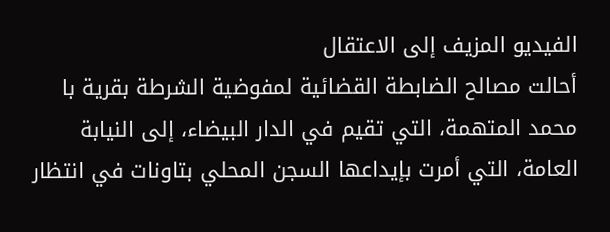الفيديو المزيف إلى الاعتقال
أحالت مصالح الضابطة القضائية لمفوضية الشرطة بقرية با محمد المتهمة، التي تقيم في الدار البيضاء، إلى النيابة العامة، التي أمرت بإيداعها السجن المحلي بتاونات في انتظار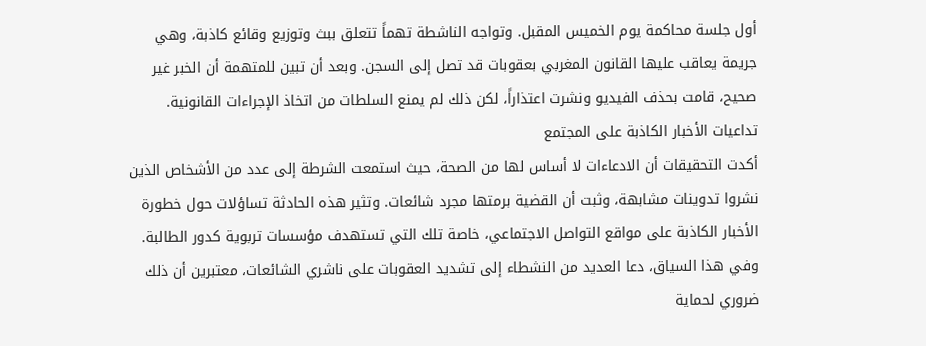أول جلسة محاكمة يوم الخميس المقبل. وتواجه الناشطة تهماً تتعلق ببث وتوزيع وقائع كاذبة، وهي جريمة يعاقب عليها القانون المغربي بعقوبات قد تصل إلى السجن. وبعد أن تبين للمتهمة أن الخبر غير صحيح، قامت بحذف الفيديو ونشرت اعتذاراً، لكن ذلك لم يمنع السلطات من اتخاذ الإجراءات القانونية.
تداعيات الأخبار الكاذبة على المجتمع
أكدت التحقيقات أن الادعاءات لا أساس لها من الصحة، حيث استمعت الشرطة إلى عدد من الأشخاص الذين نشروا تدوينات مشابهة، وثبت أن القضية برمتها مجرد شائعات. وتثير هذه الحادثة تساؤلات حول خطورة الأخبار الكاذبة على مواقع التواصل الاجتماعي، خاصة تلك التي تستهدف مؤسسات تربوية كدور الطالبة. وفي هذا السياق، دعا العديد من النشطاء إلى تشديد العقوبات على ناشري الشائعات، معتبرين أن ذلك ضروري لحماية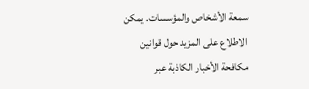سمعة الأشخاص والمؤسسات. يمكن الاطلاع على المزيد حول قوانين مكافحة الأخبار الكاذبة عبر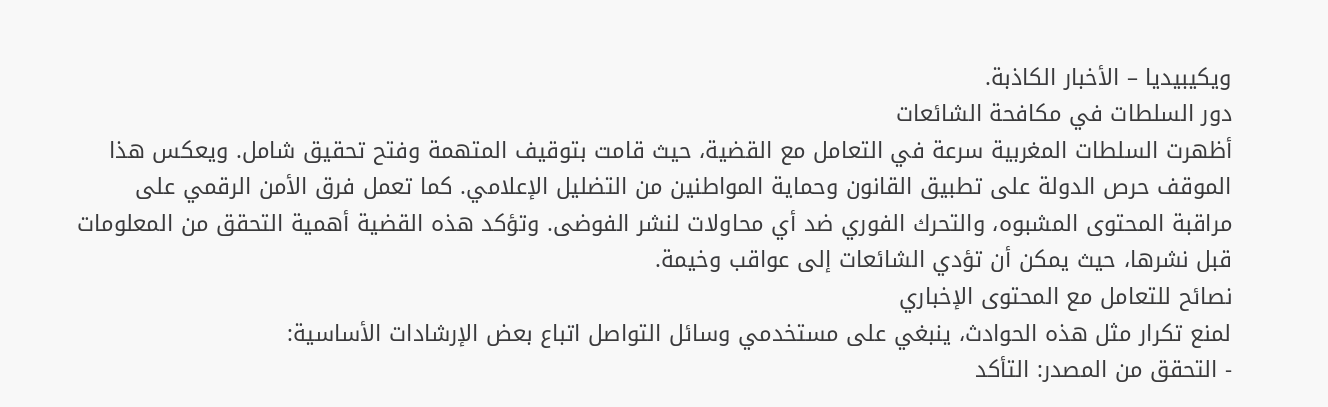ويكيبيديا – الأخبار الكاذبة.
دور السلطات في مكافحة الشائعات
أظهرت السلطات المغربية سرعة في التعامل مع القضية، حيث قامت بتوقيف المتهمة وفتح تحقيق شامل. ويعكس هذا الموقف حرص الدولة على تطبيق القانون وحماية المواطنين من التضليل الإعلامي. كما تعمل فرق الأمن الرقمي على مراقبة المحتوى المشبوه، والتحرك الفوري ضد أي محاولات لنشر الفوضى. وتؤكد هذه القضية أهمية التحقق من المعلومات قبل نشرها، حيث يمكن أن تؤدي الشائعات إلى عواقب وخيمة.
نصائح للتعامل مع المحتوى الإخباري
لمنع تكرار مثل هذه الحوادث، ينبغي على مستخدمي وسائل التواصل اتباع بعض الإرشادات الأساسية:
- التحقق من المصدر: التأكد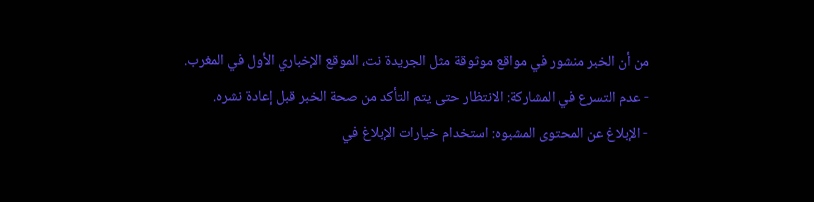من أن الخبر منشور في مواقع موثوقة مثل الجريدة نت، الموقع الإخباري الأول في المغرب.
- عدم التسرع في المشاركة: الانتظار حتى يتم التأكد من صحة الخبر قبل إعادة نشره.
- الإبلاغ عن المحتوى المشبوه: استخدام خيارات الإبلاغ في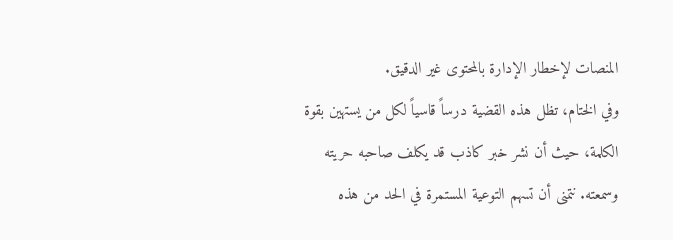المنصات لإخطار الإدارة بالمحتوى غير الدقيق.
وفي الختام، تظل هذه القضية درساً قاسياً لكل من يستهين بقوة الكلمة، حيث أن نشر خبر كاذب قد يكلف صاحبه حريته وسمعته. نتمنى أن تسهم التوعية المستمرة في الحد من هذه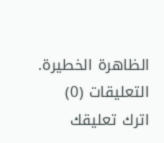الظاهرة الخطيرة.
التعليقات (0)
اترك تعليقك